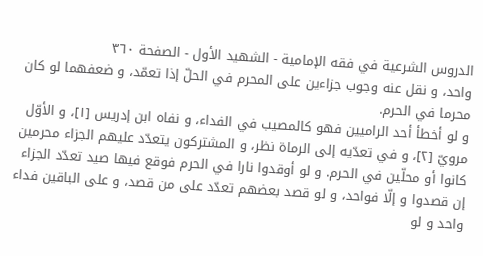الدروس الشرعية في فقه الإمامية - الشهيد الأول - الصفحة ٣٦٠
واحد، و نقل عنه وجوب جزاءين على المحرم في الحلّ إذا تعمّد، و ضعفهما لو كان محرما في الحرم.
و لو أخطأ أحد الراميين فهو كالمصيب في الفداء، و نفاه ابن إدريس [١]، و الأوّل مرويّ [٢]، و في تعدّيه إلى الرماة نظر، و المشتركون يتعدّد عليهم الجزاء محرمين كانوا أو محلّين في الحرم. و لو أوقدوا نارا في الحرم فوقع فيها صيد تعدّد الجزاء إن قصدوا و إلّا فواحد، و لو قصد بعضهم تعدّد على من قصد، و على الباقين فداء واحد و لو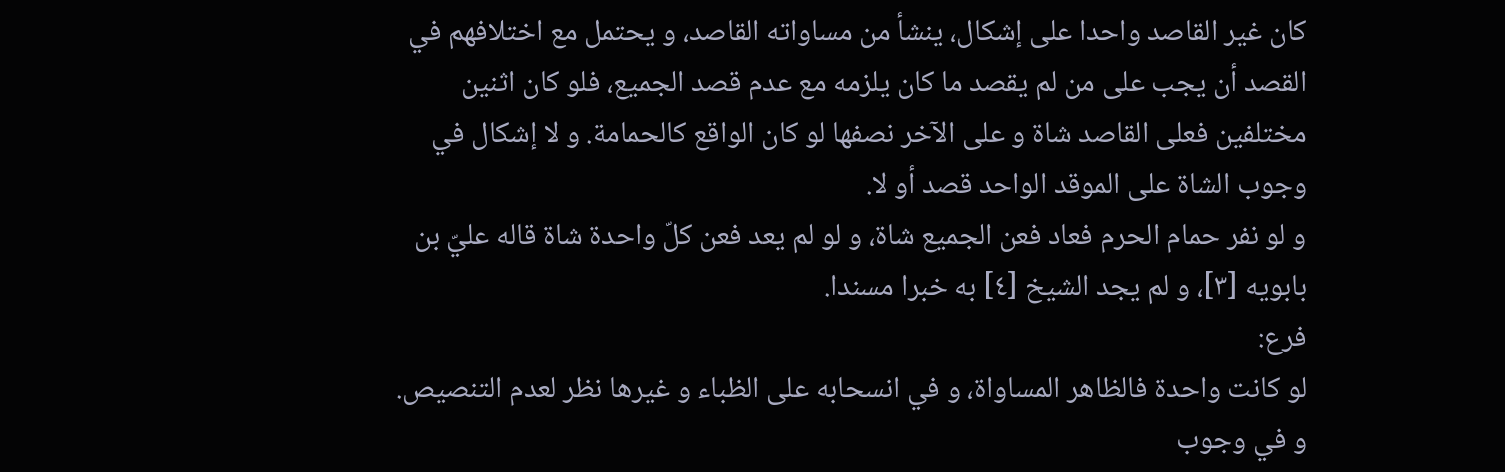كان غير القاصد واحدا على إشكال، ينشأ من مساواته القاصد، و يحتمل مع اختلافهم في القصد أن يجب على من لم يقصد ما كان يلزمه مع عدم قصد الجميع، فلو كان اثنين مختلفين فعلى القاصد شاة و على الآخر نصفها لو كان الواقع كالحمامة. و لا إشكال في وجوب الشاة على الموقد الواحد قصد أو لا.
و لو نفر حمام الحرم فعاد فعن الجميع شاة، و لو لم يعد فعن كلّ واحدة شاة قاله عليّ بن بابويه [٣]، و لم يجد الشيخ [٤] به خبرا مسندا.
فرع:
لو كانت واحدة فالظاهر المساواة، و في انسحابه على الظباء و غيرها نظر لعدم التنصيص.
و في وجوب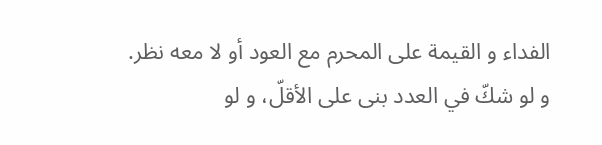الفداء و القيمة على المحرم مع العود أو لا معه نظر. و لو شكّ في العدد بنى على الأقلّ، و لو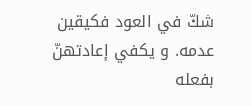شكّ في العود فكيقين عدمه. و يكفي إعادتهنّ بفعله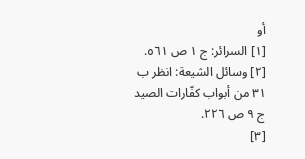أو
[١] السرائر: ج ١ ص ٥٦١.
[٢] وسائل الشيعة: انظر ب ٣١ من أبواب كفّارات الصيد ج ٩ ص ٢٢٦.
[٣]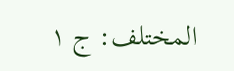المختلف: ج ١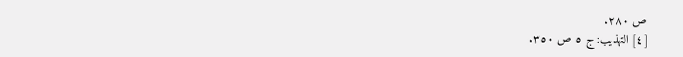ص ٢٨٠.
[٤] التهذيب: ج ٥ ص ٣٥٠.